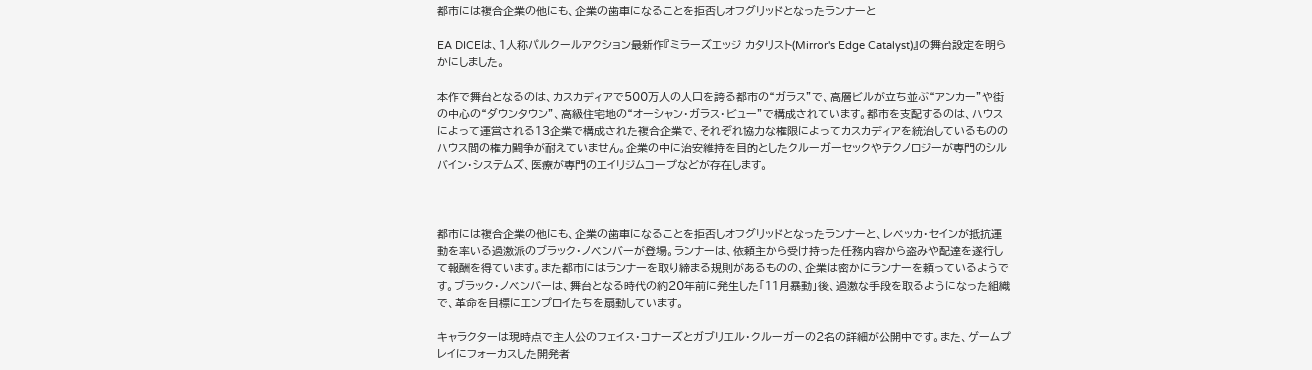都市には複合企業の他にも、企業の歯車になることを拒否しオフグリッドとなったランナーと

EA DICEは、1人称パルクールアクション最新作『ミラーズエッジ カタリスト(Mirror's Edge Catalyst)』の舞台設定を明らかにしました。

本作で舞台となるのは、カスカディアで500万人の人口を誇る都市の“ガラス”で、高層ビルが立ち並ぶ“アンカー”や街の中心の“ダウンタウン”、高級住宅地の“オーシャン・ガラス・ビュー”で構成されています。都市を支配するのは、ハウスによって運営される13企業で構成された複合企業で、それぞれ協力な権限によってカスカディアを統治しているもののハウス間の権力闘争が耐えていません。企業の中に治安維持を目的としたクルーガーセックやテクノロジーが専門のシルバイン・システムズ、医療が専門のエイリジムコープなどが存在します。



都市には複合企業の他にも、企業の歯車になることを拒否しオフグリッドとなったランナーと、レベッカ・セインが抵抗運動を率いる過激派のブラック・ノベンバーが登場。ランナーは、依頼主から受け持った任務内容から盗みや配達を遂行して報酬を得ています。また都市にはランナーを取り締まる規則があるものの、企業は密かにランナーを頼っているようです。ブラック・ノベンバーは、舞台となる時代の約20年前に発生した「11月暴動」後、過激な手段を取るようになった組織で、革命を目標にエンプロイたちを扇動しています。

キャラクターは現時点で主人公のフェイス・コナーズとガブリエル・クルーガーの2名の詳細が公開中です。また、ゲームプレイにフォーカスした開発者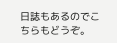日誌もあるのでこちらもどうぞ。